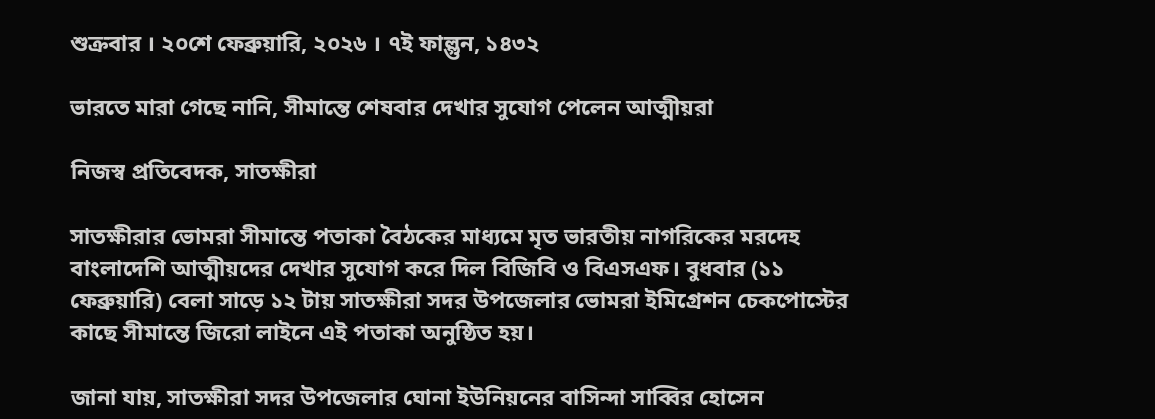শুক্রবার । ২০শে ফেব্রুয়ারি, ২০২৬ । ৭ই ফাল্গুন, ১৪৩২

ভারতে মারা গেছে নানি, সীমান্তে শেষবার দেখার সুযোগ পেলেন আত্মীয়রা

নিজস্ব প্রতিবেদক, সাতক্ষীরা

সাতক্ষীরার ভোমরা সীমান্তে পতাকা বৈঠকের মাধ্যমে মৃত ভারতীয় নাগরিকের মরদেহ বাংলাদেশি আত্মীয়দের দেখার সুযোগ করে দিল বিজিবি ও বিএসএফ। বুধবার (১১ ফেব্রুয়ারি) বেলা সাড়ে ১২ টায় সাতক্ষীরা সদর উপজেলার ভোমরা ইমিগ্রেশন চেকপোস্টের কাছে সীমান্তে জিরো লাইনে এই পতাকা অনুষ্ঠিত হয়।

জানা যায়, সাতক্ষীরা সদর উপজেলার ঘোনা ইউনিয়নের বাসিন্দা সাব্বির হোসেন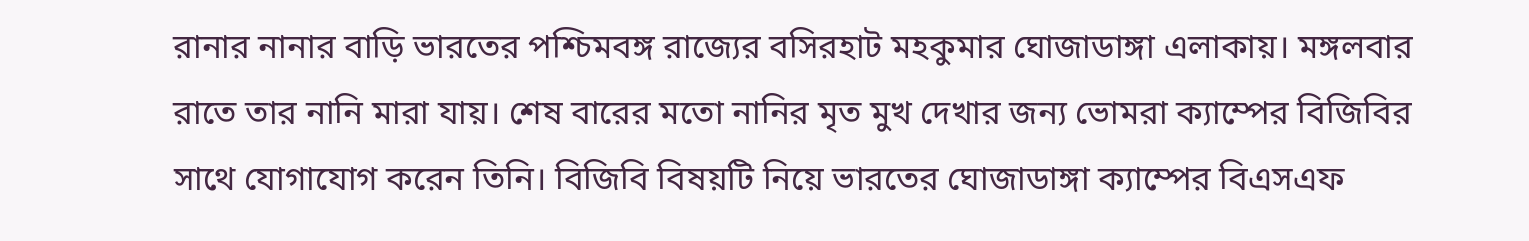রানার নানার বাড়ি ভারতের পশ্চিমবঙ্গ রাজ্যের বসিরহাট মহকুমার ঘোজাডাঙ্গা এলাকায়। মঙ্গলবার রাতে তার নানি মারা যায়। শেষ বারের মতো নানির মৃত মুখ দেখার জন্য ভোমরা ক্যাম্পের বিজিবির সাথে যোগাযোগ করেন তিনি। বিজিবি বিষয়টি নিয়ে ভারতের ঘোজাডাঙ্গা ক্যাম্পের বিএসএফ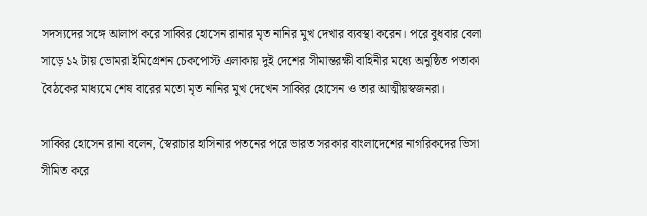সদস্যদের সঙ্গে আলাপ করে সাব্বির হোসেন রানার মৃত নানির মুখ দেখার ব্যবস্থা করেন। পরে বুধবার বেলা সাড়ে ১২ টায় ভোমরা ইমিগ্রেশন চেকপোস্ট এলাকায় দুই দেশের সীমান্তরক্ষী বাহিনীর মধ্যে অনুষ্ঠিত পতাকা বৈঠকের মাধ্যমে শেষ বারের মতো মৃত নানির মুখ দেখেন সাব্বির হোসেন ও তার আত্মীয়স্বজনরা।

সাব্বির হোসেন রানা বলেন, স্বৈরাচার হাসিনার পতনের পরে ভারত সরকার বাংলাদেশের নাগরিকদের ভিসা সীমিত করে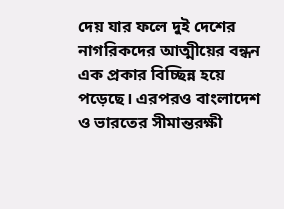দেয় যার ফলে দুই দেশের নাগরিকদের আত্মীয়ের বন্ধন এক প্রকার বিচ্ছিন্ন হয়ে পড়েছে। এরপরও বাংলাদেশ ও ভারতের সীমান্তরক্ষী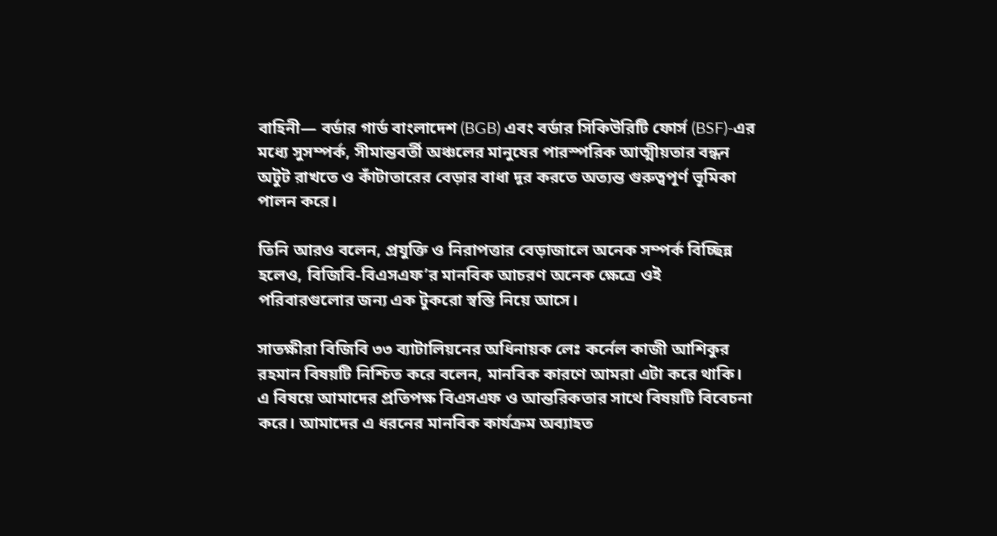বাহিনী— বর্ডার গার্ড বাংলাদেশ (BGB) এবং বর্ডার সিকিউরিটি ফোর্স (BSF)-এর মধ্যে সুসম্পর্ক, সীমান্তবর্তী অঞ্চলের মানুষের পারস্পরিক আত্মীয়তার বন্ধন অটুট রাখতে ও কাঁটাতারের বেড়ার বাধা দূর করতে অত্যন্ত গুরুত্বপূর্ণ ভূমিকা পালন করে।

তিনি আরও বলেন, প্রযুক্তি ও নিরাপত্তার বেড়াজালে অনেক সম্পর্ক বিচ্ছিন্ন হলেও, বিজিবি-বিএসএফ’র মানবিক আচরণ অনেক ক্ষেত্রে ওই পরিবারগুলোর জন্য এক টুকরো স্বস্তি নিয়ে আসে।

সাতক্ষীরা বিজিবি ৩৩ ব্যাটালিয়নের অধিনায়ক লেঃ কর্নেল কাজী আশিকুর রহমান বিষয়টি নিশ্চিত করে বলেন, মানবিক কারণে আমরা এটা করে থাকি। এ বিষয়ে আমাদের প্রতিপক্ষ বিএসএফ ও আন্তরিকতার সাথে বিষয়টি বিবেচনা করে। আমাদের এ ধরনের মানবিক কার্যক্রম অব্যাহত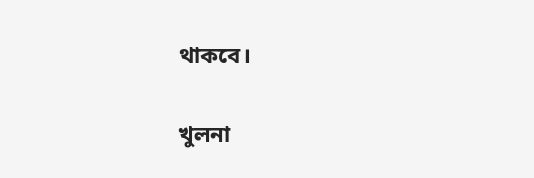থাকবে।

খুলনা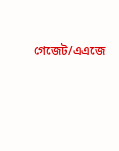গেজেট/এএজে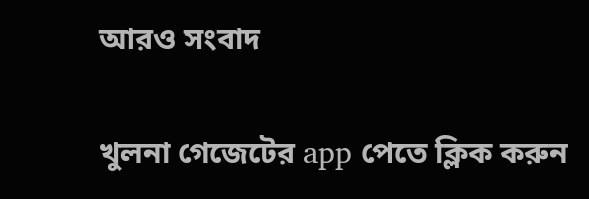আরও সংবাদ

খুলনা গেজেটের app পেতে ক্লিক করুন